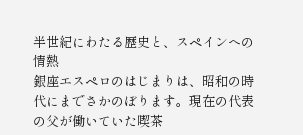半世紀にわたる歴史と、スペインへの情熱
銀座エスペロのはじまりは、昭和の時代にまでさかのぼります。現在の代表の父が働いていた喫茶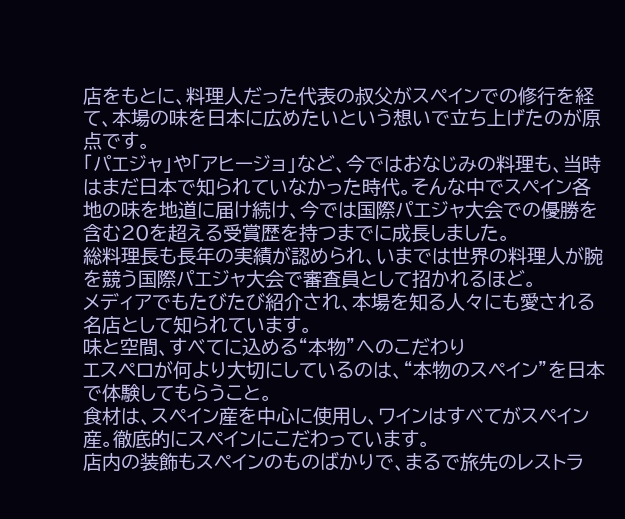店をもとに、料理人だった代表の叔父がスペインでの修行を経て、本場の味を日本に広めたいという想いで立ち上げたのが原点です。
「パエジャ」や「アヒージョ」など、今ではおなじみの料理も、当時はまだ日本で知られていなかった時代。そんな中でスペイン各地の味を地道に届け続け、今では国際パエジャ大会での優勝を含む20を超える受賞歴を持つまでに成長しました。
総料理長も長年の実績が認められ、いまでは世界の料理人が腕を競う国際パエジャ大会で審査員として招かれるほど。
メディアでもたびたび紹介され、本場を知る人々にも愛される名店として知られています。
味と空間、すべてに込める“本物”へのこだわり
エスペロが何より大切にしているのは、“本物のスペイン”を日本で体験してもらうこと。
食材は、スペイン産を中心に使用し、ワインはすべてがスペイン産。徹底的にスペインにこだわっています。
店内の装飾もスペインのものばかりで、まるで旅先のレストラ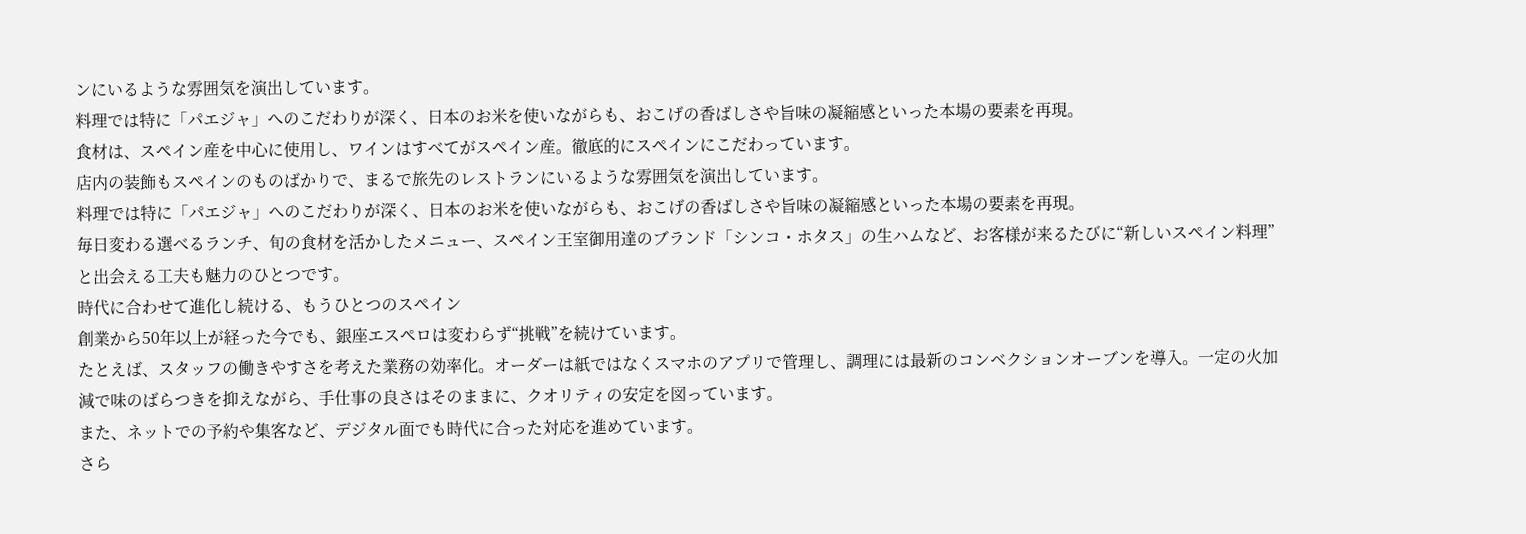ンにいるような雰囲気を演出しています。
料理では特に「パエジャ」へのこだわりが深く、日本のお米を使いながらも、おこげの香ばしさや旨味の凝縮感といった本場の要素を再現。
食材は、スペイン産を中心に使用し、ワインはすべてがスペイン産。徹底的にスペインにこだわっています。
店内の装飾もスペインのものばかりで、まるで旅先のレストランにいるような雰囲気を演出しています。
料理では特に「パエジャ」へのこだわりが深く、日本のお米を使いながらも、おこげの香ばしさや旨味の凝縮感といった本場の要素を再現。
毎日変わる選べるランチ、旬の食材を活かしたメニュー、スペイン王室御用達のブランド「シンコ・ホタス」の生ハムなど、お客様が来るたびに“新しいスペイン料理”と出会える工夫も魅力のひとつです。
時代に合わせて進化し続ける、もうひとつのスペイン
創業から50年以上が経った今でも、銀座エスペロは変わらず“挑戦”を続けています。
たとえば、スタッフの働きやすさを考えた業務の効率化。オーダーは紙ではなくスマホのアプリで管理し、調理には最新のコンベクションオーブンを導入。一定の火加減で味のばらつきを抑えながら、手仕事の良さはそのままに、クオリティの安定を図っています。
また、ネットでの予約や集客など、デジタル面でも時代に合った対応を進めています。
さら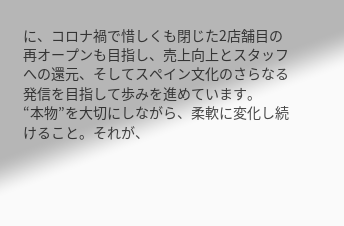に、コロナ禍で惜しくも閉じた2店舗目の再オープンも目指し、売上向上とスタッフへの還元、そしてスペイン文化のさらなる発信を目指して歩みを進めています。
“本物”を大切にしながら、柔軟に変化し続けること。それが、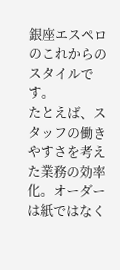銀座エスペロのこれからのスタイルです。
たとえば、スタッフの働きやすさを考えた業務の効率化。オーダーは紙ではなく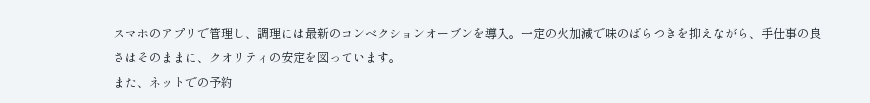スマホのアプリで管理し、調理には最新のコンベクションオーブンを導入。一定の火加減で味のばらつきを抑えながら、手仕事の良さはそのままに、クオリティの安定を図っています。
また、ネットでの予約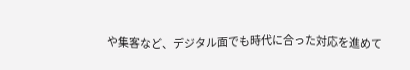や集客など、デジタル面でも時代に合った対応を進めて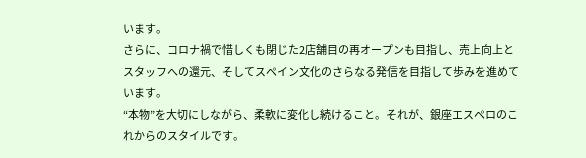います。
さらに、コロナ禍で惜しくも閉じた2店舗目の再オープンも目指し、売上向上とスタッフへの還元、そしてスペイン文化のさらなる発信を目指して歩みを進めています。
“本物”を大切にしながら、柔軟に変化し続けること。それが、銀座エスペロのこれからのスタイルです。